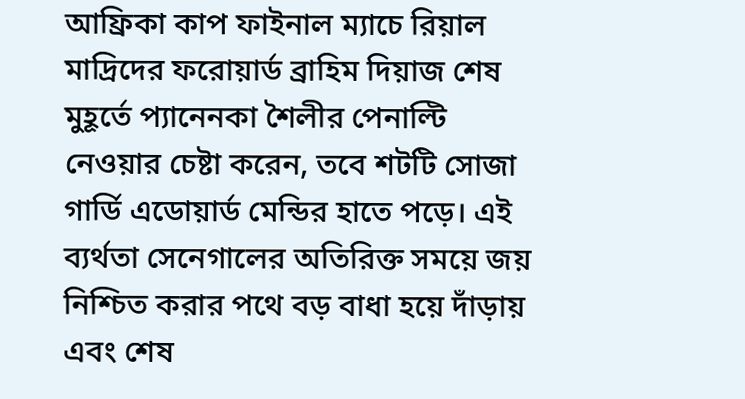আফ্রিকা কাপ ফাইনাল ম্যাচে রিয়াল মাদ্রিদের ফরোয়ার্ড ব্রাহিম দিয়াজ শেষ মুহূর্তে প্যানেনকা শৈলীর পেনাল্টি নেওয়ার চেষ্টা করেন, তবে শটটি সোজা গার্ডি এডোয়ার্ড মেন্ডির হাতে পড়ে। এই ব্যর্থতা সেনেগালের অতিরিক্ত সময়ে জয় নিশ্চিত করার পথে বড় বাধা হয়ে দাঁড়ায় এবং শেষ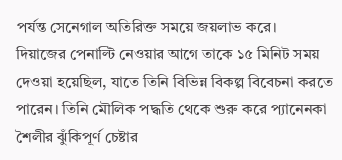পর্যন্ত সেনেগাল অতিরিক্ত সময়ে জয়লাভ করে।
দিয়াজের পেনাল্টি নেওয়ার আগে তাকে ১৫ মিনিট সময় দেওয়া হয়েছিল, যাতে তিনি বিভিন্ন বিকল্প বিবেচনা করতে পারেন। তিনি মৌলিক পদ্ধতি থেকে শুরু করে প্যানেনকা শৈলীর ঝুঁকিপূর্ণ চেষ্টার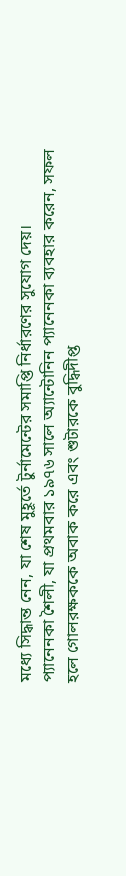মধ্যে সিদ্ধান্ত নেন, যা শেষ মুহূর্তে টুর্নামেন্টের সমাপ্তি নির্ধারণের সুযোগ দেয়।
প্যানেনকা শৈলী, যা প্রথমবার ১৯৭৬ সালে অ্যান্টোনিন প্যানেনকা ব্যবহার করেন, সফল হলে গোলরক্ষককে অবাক করে এবং শুটারকে বুদ্ধিদীপ্ত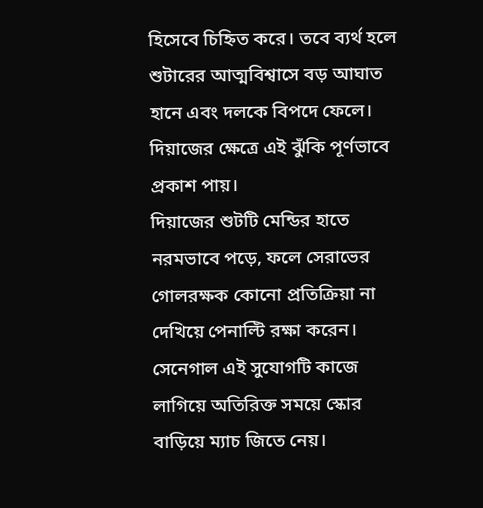হিসেবে চিহ্নিত করে। তবে ব্যর্থ হলে শুটারের আত্মবিশ্বাসে বড় আঘাত হানে এবং দলকে বিপদে ফেলে। দিয়াজের ক্ষেত্রে এই ঝুঁকি পূর্ণভাবে প্রকাশ পায়।
দিয়াজের শুটটি মেন্ডির হাতে নরমভাবে পড়ে, ফলে সেরাভের গোলরক্ষক কোনো প্রতিক্রিয়া না দেখিয়ে পেনাল্টি রক্ষা করেন। সেনেগাল এই সুযোগটি কাজে লাগিয়ে অতিরিক্ত সময়ে স্কোর বাড়িয়ে ম্যাচ জিতে নেয়।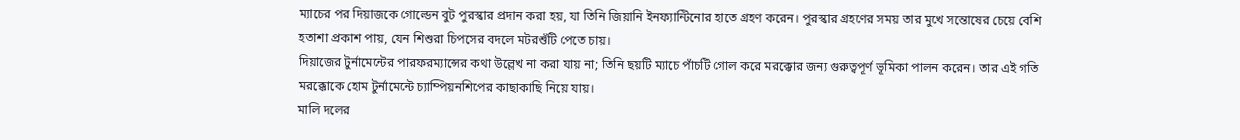ম্যাচের পর দিয়াজকে গোল্ডেন বুট পুরস্কার প্রদান করা হয়, যা তিনি জিয়ানি ইনফ্যান্টিনোর হাতে গ্রহণ করেন। পুরস্কার গ্রহণের সময় তার মুখে সন্তোষের চেয়ে বেশি হতাশা প্রকাশ পায়, যেন শিশুরা চিপসের বদলে মটরশুঁটি পেতে চায়।
দিয়াজের টুর্নামেন্টের পারফরম্যান্সের কথা উল্লেখ না করা যায় না; তিনি ছয়টি ম্যাচে পাঁচটি গোল করে মরক্কোর জন্য গুরুত্বপূর্ণ ভূমিকা পালন করেন। তার এই গতি মরক্কোকে হোম টুর্নামেন্টে চ্যাম্পিয়নশিপের কাছাকাছি নিয়ে যায়।
মালি দলের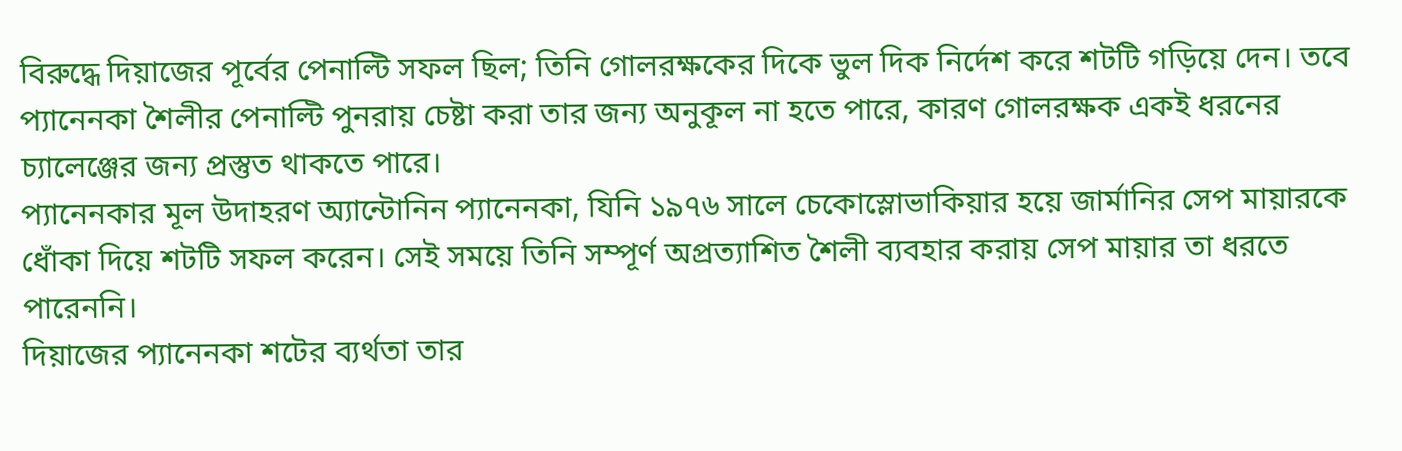বিরুদ্ধে দিয়াজের পূর্বের পেনাল্টি সফল ছিল; তিনি গোলরক্ষকের দিকে ভুল দিক নির্দেশ করে শটটি গড়িয়ে দেন। তবে প্যানেনকা শৈলীর পেনাল্টি পুনরায় চেষ্টা করা তার জন্য অনুকূল না হতে পারে, কারণ গোলরক্ষক একই ধরনের চ্যালেঞ্জের জন্য প্রস্তুত থাকতে পারে।
প্যানেনকার মূল উদাহরণ অ্যান্টোনিন প্যানেনকা, যিনি ১৯৭৬ সালে চেকোস্লোভাকিয়ার হয়ে জার্মানির সেপ মায়ারকে ধোঁকা দিয়ে শটটি সফল করেন। সেই সময়ে তিনি সম্পূর্ণ অপ্রত্যাশিত শৈলী ব্যবহার করায় সেপ মায়ার তা ধরতে পারেননি।
দিয়াজের প্যানেনকা শটের ব্যর্থতা তার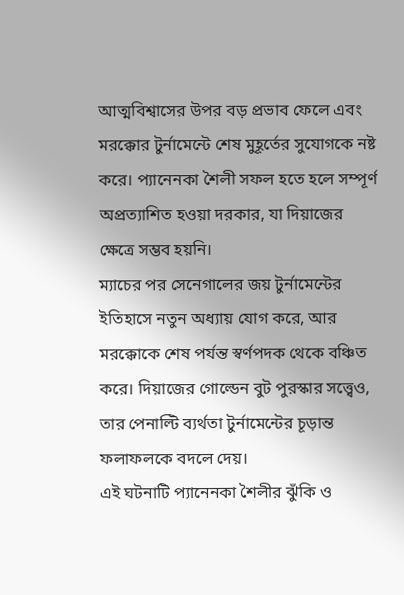আত্মবিশ্বাসের উপর বড় প্রভাব ফেলে এবং মরক্কোর টুর্নামেন্টে শেষ মুহূর্তের সুযোগকে নষ্ট করে। প্যানেনকা শৈলী সফল হতে হলে সম্পূর্ণ অপ্রত্যাশিত হওয়া দরকার, যা দিয়াজের ক্ষেত্রে সম্ভব হয়নি।
ম্যাচের পর সেনেগালের জয় টুর্নামেন্টের ইতিহাসে নতুন অধ্যায় যোগ করে, আর মরক্কোকে শেষ পর্যন্ত স্বর্ণপদক থেকে বঞ্চিত করে। দিয়াজের গোল্ডেন বুট পুরস্কার সত্ত্বেও, তার পেনাল্টি ব্যর্থতা টুর্নামেন্টের চূড়ান্ত ফলাফলকে বদলে দেয়।
এই ঘটনাটি প্যানেনকা শৈলীর ঝুঁকি ও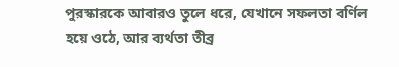পুরস্কারকে আবারও তুলে ধরে, যেখানে সফলতা বর্ণিল হয়ে ওঠে, আর ব্যর্থতা তীব্র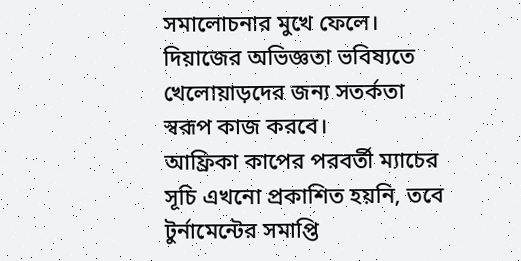সমালোচনার মুখে ফেলে। দিয়াজের অভিজ্ঞতা ভবিষ্যতে খেলোয়াড়দের জন্য সতর্কতা স্বরূপ কাজ করবে।
আফ্রিকা কাপের পরবর্তী ম্যাচের সূচি এখনো প্রকাশিত হয়নি, তবে টুর্নামেন্টের সমাপ্তি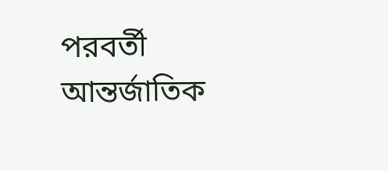পরবর্তী আন্তর্জাতিক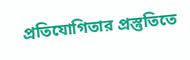প্রতিযোগিতার প্রস্তুতিতে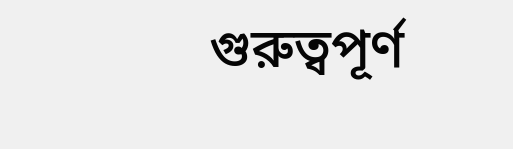গুরুত্বপূর্ণ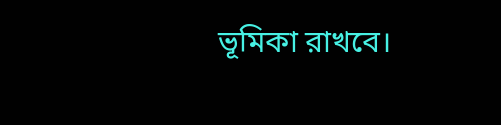ভূমিকা রাখবে।